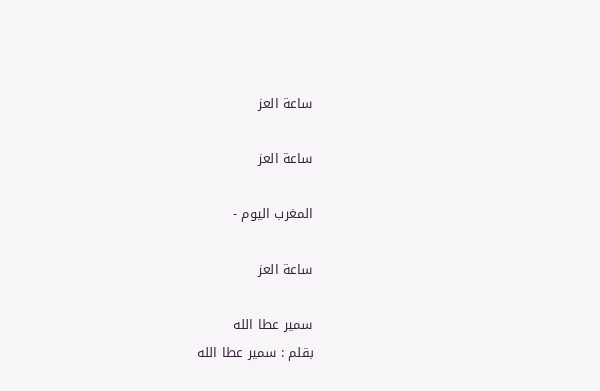ساعة العز

ساعة العز

المغرب اليوم -

ساعة العز

سمير عطا الله
بقلم : سمير عطا الله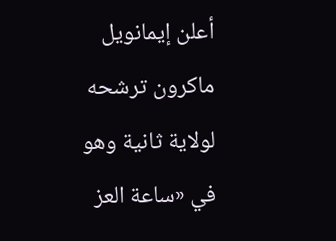أعلن إيمانويل ماكرون ترشحه لولاية ثانية وهو في «ساعة العز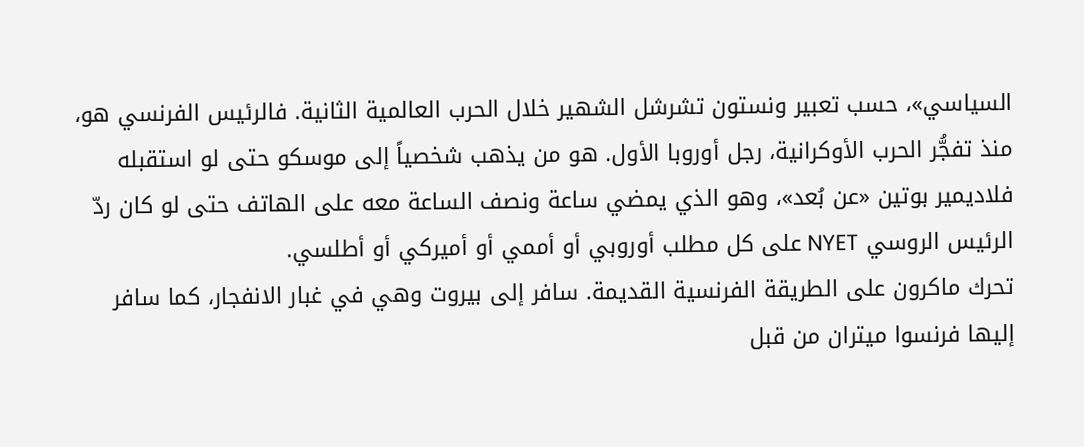السياسي»، حسب تعبير ونستون تشرشل الشهير خلال الحرب العالمية الثانية. فالرئيس الفرنسي هو، منذ تفجُّر الحرب الأوكرانية، رجل أوروبا الأول. هو من يذهب شخصياً إلى موسكو حتى لو استقبله فلاديمير بوتين «عن بُعد»، وهو الذي يمضي ساعة ونصف الساعة معه على الهاتف حتى لو كان ردّ الرئيس الروسي NYET على كل مطلب أوروبي أو أممي أو أميركي أو أطلسي.
تحرك ماكرون على الطريقة الفرنسية القديمة. سافر إلى بيروت وهي في غبار الانفجار، كما سافر إليها فرنسوا ميتران من قبل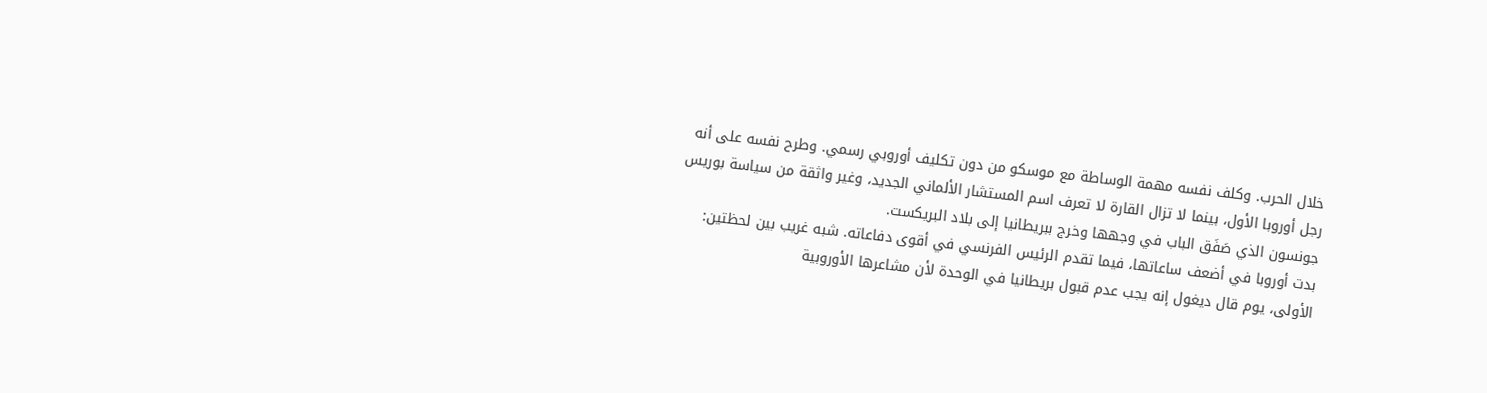خلال الحرب. وكلف نفسه مهمة الوساطة مع موسكو من دون تكليف أوروبي رسمي. وطرح نفسه على أنه رجل أوروبا الأول، بينما لا تزال القارة لا تعرف اسم المستشار الألماني الجديد، وغير واثقة من سياسة بوريس جونسون الذي صَفَق الباب في وجهها وخرج ببريطانيا إلى بلاد البريكست.
بدت أوروبا في أضعف ساعاتها، فيما تقدم الرئيس الفرنسي في أقوى دفاعاته. شبه غريب بين لحظتين: الأولى، يوم قال ديغول إنه يجب عدم قبول بريطانيا في الوحدة لأن مشاعرها الأوروبية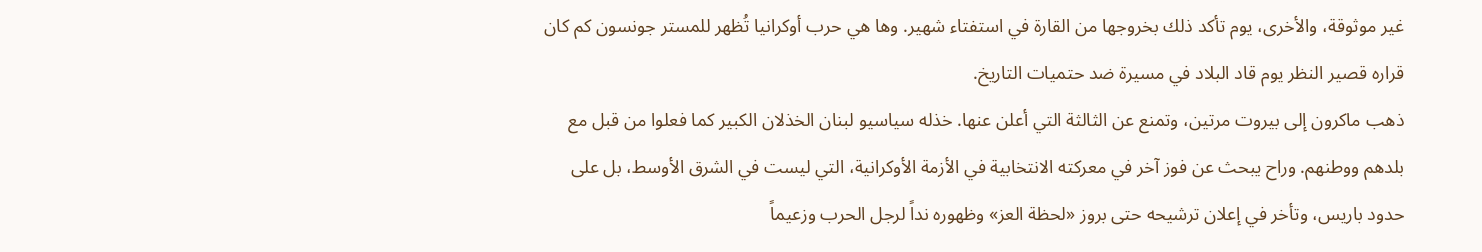غير موثوقة، والأخرى، يوم تأكد ذلك بخروجها من القارة في استفتاء شهير. وها هي حرب أوكرانيا تُظهر للمستر جونسون كم كان قراره قصير النظر يوم قاد البلاد في مسيرة ضد حتميات التاريخ.
ذهب ماكرون إلى بيروت مرتين، وتمنع عن الثالثة التي أعلن عنها. خذله سياسيو لبنان الخذلان الكبير كما فعلوا من قبل مع بلدهم ووطنهم. وراح يبحث عن فوز آخر في معركته الانتخابية في الأزمة الأوكرانية، التي ليست في الشرق الأوسط، بل على حدود باريس، وتأخر في إعلان ترشيحه حتى بروز «لحظة العز» وظهوره نداً لرجل الحرب وزعيماً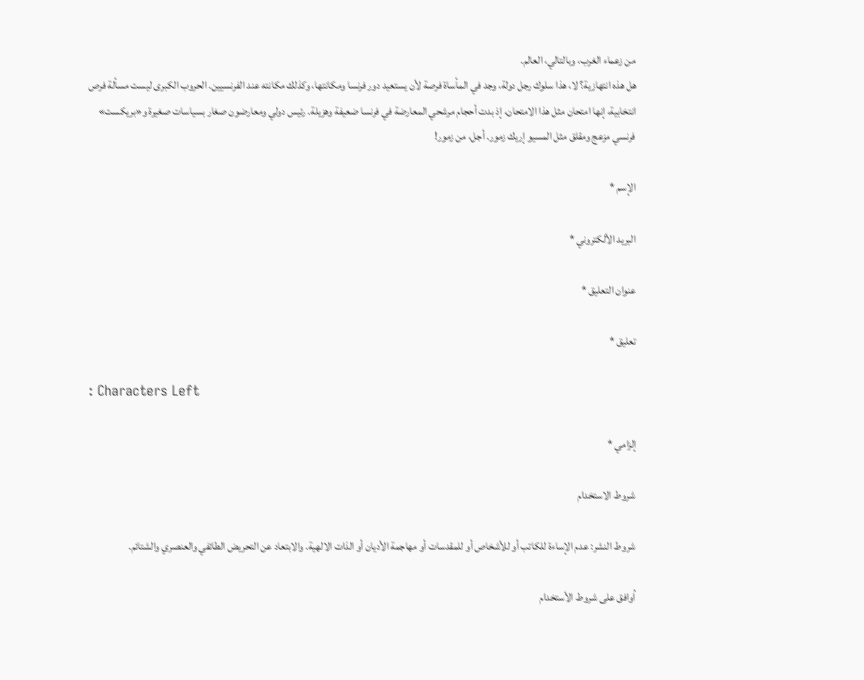من زعماء الغرب، وبالتالي، العالم.
هل هذه انتهازية؟ لا، هذا سلوك رجل دولة، وجد في المأساة فرصة لأن يستعيد دور فرنسا ومكانتها، وكذلك مكانته عند الفرنسيين. الحروب الكبرى ليست مسألة فرص انتخابية، إنها امتحان مثل هذا الامتحان، إذ بدت أحجام مرشحي المعارضة في فرنسا ضعيفة وهزيلة. رئيس دولي ومعارضون صغار بسياسات صغيرة و«بريكست» فرنسي مزعج ومقلق مثل المسيو إريك زمور. أجل، من زمور!

الإسم *

البريد الألكتروني *

عنوان التعليق *

تعليق *

: Characters Left

إلزامي *

شروط الاستخدام

شروط النشر: عدم الإساءة للكاتب أو للأشخاص أو للمقدسات أو مهاجمة الأديان أو الذات الالهية. والابتعاد عن التحريض الطائفي والعنصري والشتائم.

اُوافق على شروط الأستخدام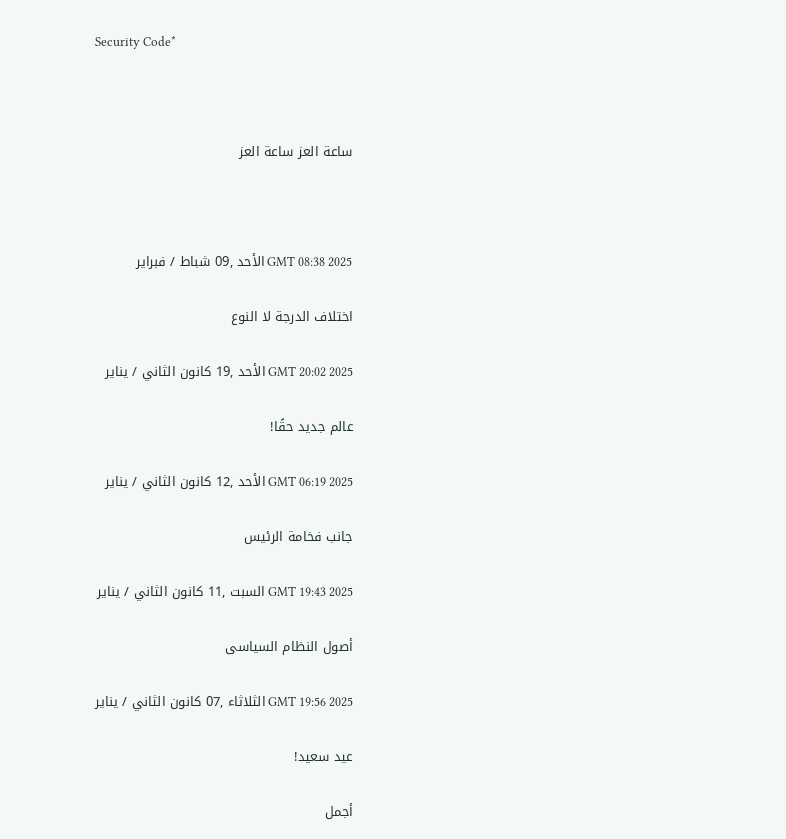Security Code*



ساعة العز ساعة العز



GMT 08:38 2025 الأحد ,09 شباط / فبراير

اختلاف الدرجة لا النوع

GMT 20:02 2025 الأحد ,19 كانون الثاني / يناير

عالم جديد حقًا!

GMT 06:19 2025 الأحد ,12 كانون الثاني / يناير

جانب فخامة الرئيس

GMT 19:43 2025 السبت ,11 كانون الثاني / يناير

أصول النظام السياسى

GMT 19:56 2025 الثلاثاء ,07 كانون الثاني / يناير

عيد سعيد!

أجمل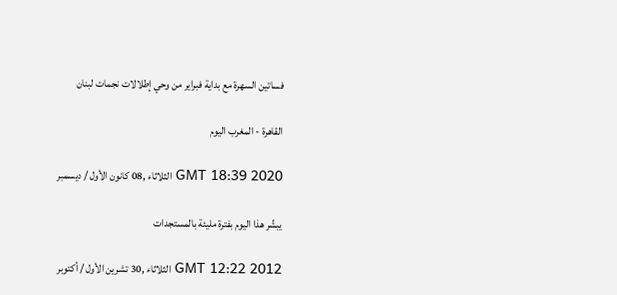فساتين السهرة مع بداية فبراير من وحي إطلالات نجمات لبنان

القاهرة - المغرب اليوم

GMT 18:39 2020 الثلاثاء ,08 كانون الأول / ديسمبر

يبشّر هذا اليوم بفترة مليئة بالمستجدات

GMT 12:22 2012 الثلاثاء ,30 تشرين الأول / أكتوبر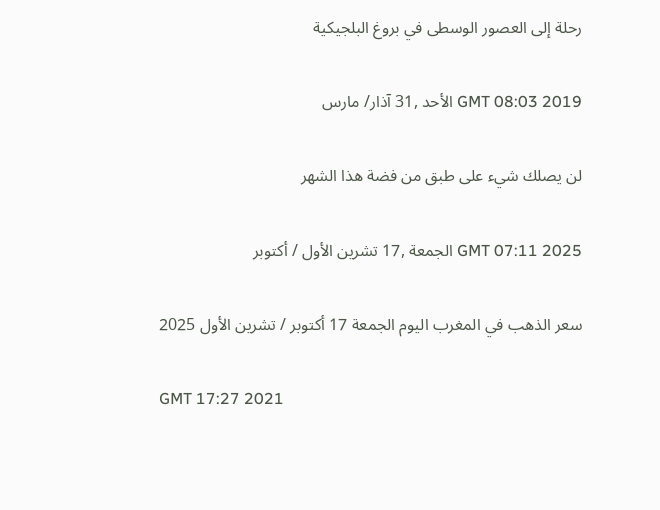رحلة إلى العصور الوسطى في بروغ البلجيكية

GMT 08:03 2019 الأحد ,31 آذار/ مارس

لن يصلك شيء على طبق من فضة هذا الشهر

GMT 07:11 2025 الجمعة ,17 تشرين الأول / أكتوبر

سعر الذهب في المغرب اليوم الجمعة 17 أكتوبر / تشرين الأول 2025

GMT 17:27 2021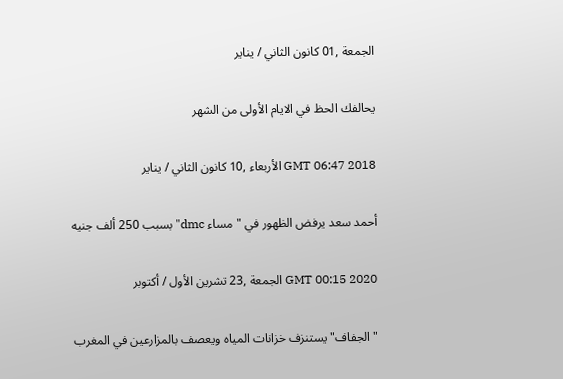الجمعة ,01 كانون الثاني / يناير

يحالفك الحظ في الايام الأولى من الشهر

GMT 06:47 2018 الأربعاء ,10 كانون الثاني / يناير

أحمد سعد يرفض الظهور في "مساء dmc" بسبب 250 ألف جنيه

GMT 00:15 2020 الجمعة ,23 تشرين الأول / أكتوبر

"الجفاف" يستنزف خزانات المياه ويعصف بالمزارعين في المغرب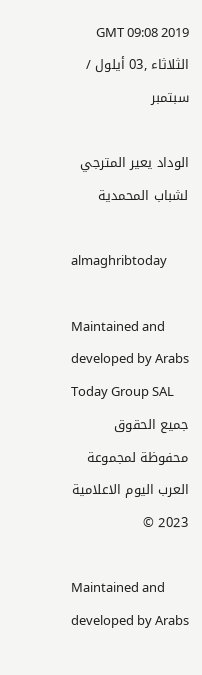GMT 09:08 2019 الثلاثاء ,03 أيلول / سبتمبر

الوداد يعير المترجي لشباب المحمدية

almaghribtoday

Maintained and developed by Arabs Today Group SAL
جميع الحقوق محفوظة لمجموعة العرب اليوم الاعلامية 2023 ©

Maintained and developed by Arabs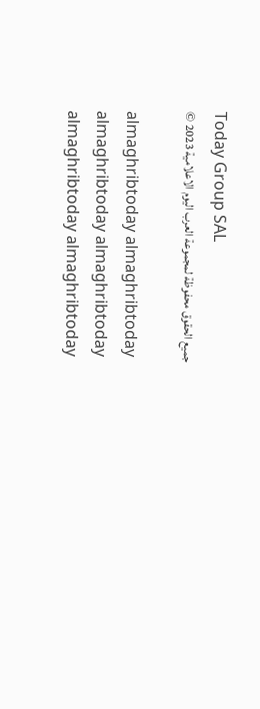Today Group SAL
جميع الحقوق محفوظة لمجموعة العرب اليوم الاعلامية 2023 ©

almaghribtoday almaghribtoday almaghribtoday almaghribtoday
almaghribtoday almaghribtoday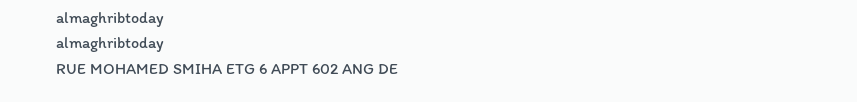almaghribtoday
almaghribtoday
RUE MOHAMED SMIHA ETG 6 APPT 602 ANG DE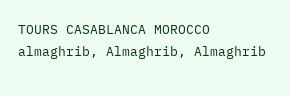TOURS CASABLANCA MOROCCO
almaghrib, Almaghrib, Almaghrib